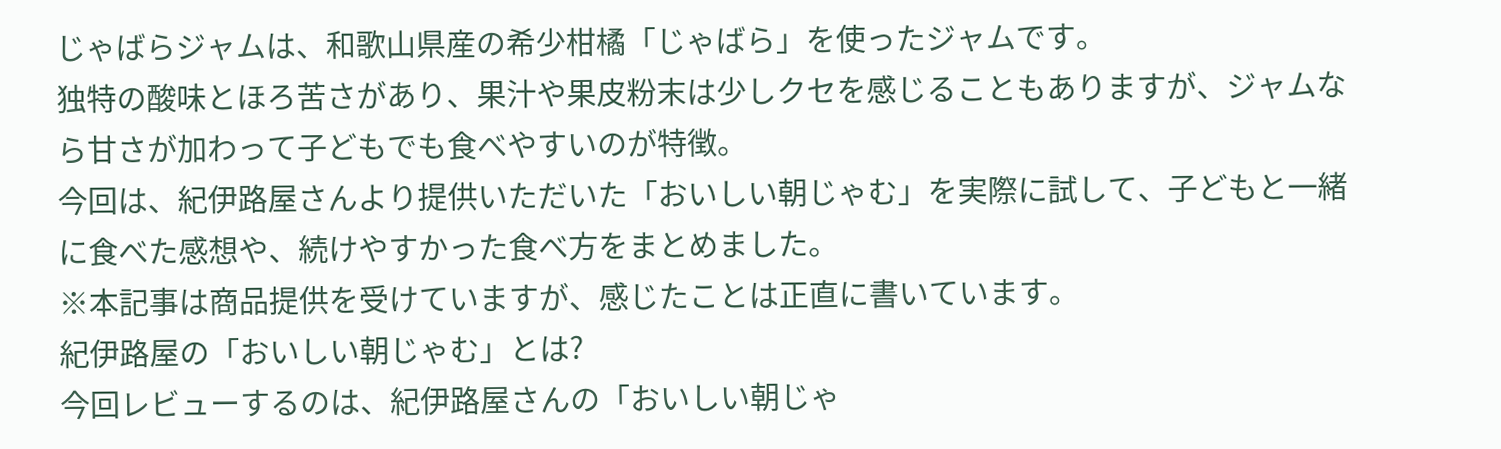じゃばらジャムは、和歌山県産の希少柑橘「じゃばら」を使ったジャムです。
独特の酸味とほろ苦さがあり、果汁や果皮粉末は少しクセを感じることもありますが、ジャムなら甘さが加わって子どもでも食べやすいのが特徴。
今回は、紀伊路屋さんより提供いただいた「おいしい朝じゃむ」を実際に試して、子どもと一緒に食べた感想や、続けやすかった食べ方をまとめました。
※本記事は商品提供を受けていますが、感じたことは正直に書いています。
紀伊路屋の「おいしい朝じゃむ」とは?
今回レビューするのは、紀伊路屋さんの「おいしい朝じゃ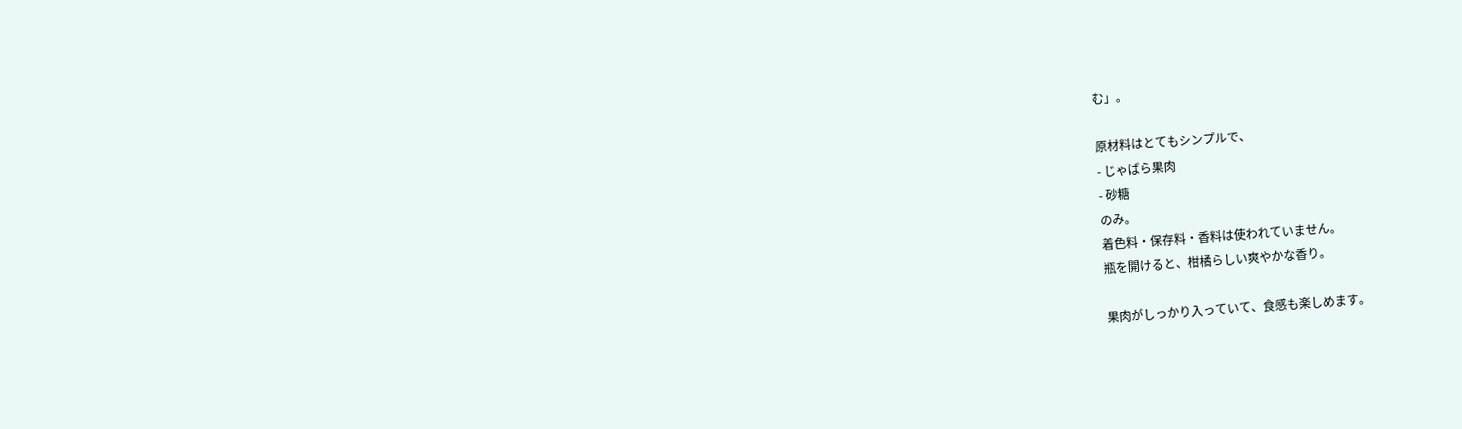む」。

原材料はとてもシンプルで、
- じゃばら果肉
- 砂糖
のみ。
着色料・保存料・香料は使われていません。
瓶を開けると、柑橘らしい爽やかな香り。

果肉がしっかり入っていて、食感も楽しめます。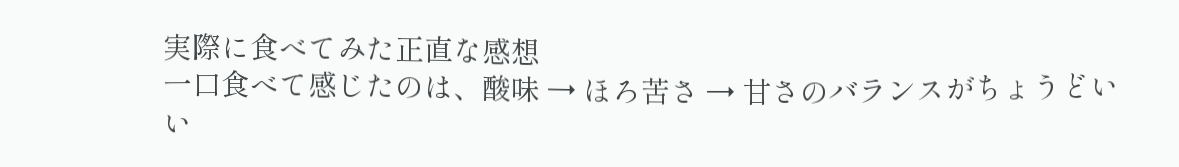実際に食べてみた正直な感想
一口食べて感じたのは、酸味 → ほろ苦さ → 甘さのバランスがちょうどいい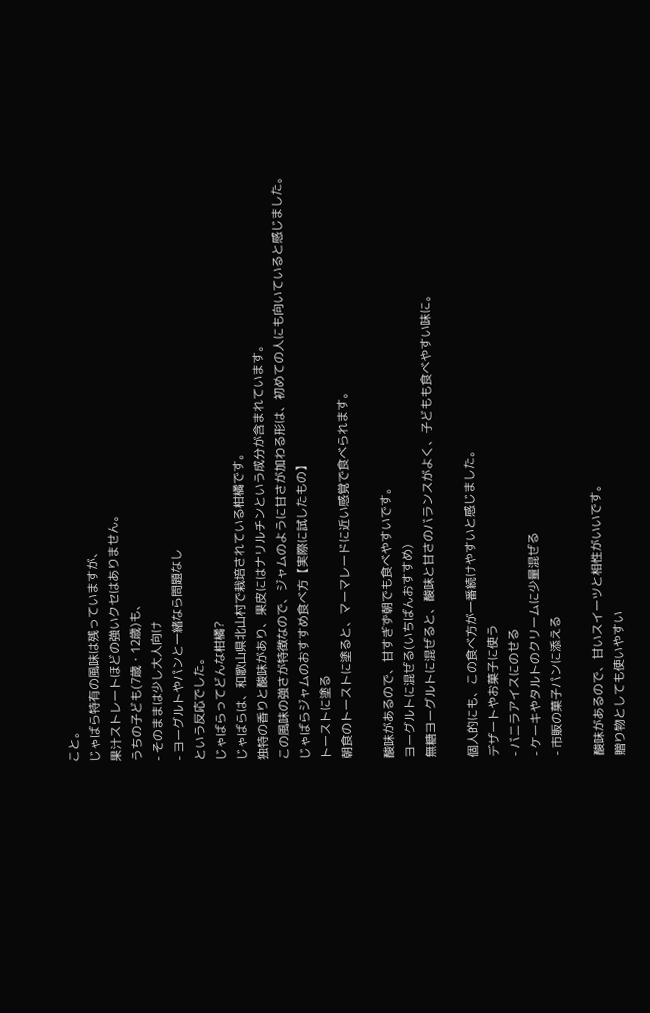こと。
じゃばら特有の風味は残っていますが、
果汁ストレートほどの強いクセはありません。
うちの子ども(7歳・12歳)も、
- そのままは少し大人向け
- ヨーグルトやパンと一緒なら問題なし
という反応でした。
じゃばらってどんな柑橘?
じゃばらは、和歌山県北山村で栽培されている柑橘です。
独特の香りと酸味があり、果皮にはナリルチンという成分が含まれています。
この風味の強さが特徴なので、ジャムのように甘さが加わる形は、初めての人にも向いていると感じました。
じゃばらジャムのおすすめ食べ方【実際に試したもの】
トーストに塗る
朝食のトーストに塗ると、マーマレードに近い感覚で食べられます。

酸味があるので、甘すぎず朝でも食べやすいです。
ヨーグルトに混ぜる(いちばんおすすめ)
無糖ヨーグルトに混ぜると、酸味と甘さのバランスがよく、子どもも食べやすい味に。

個人的にも、この食べ方が一番続けやすいと感じました。
デザートやお菓子に使う
- バニラアイスにのせる
- ケーキやタルトのクリームに少量混ぜる
- 市販の菓子パンに添える

酸味があるので、甘いスイーツと相性がいいです。
贈り物としても使いやすい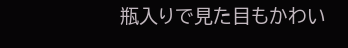瓶入りで見た目もかわい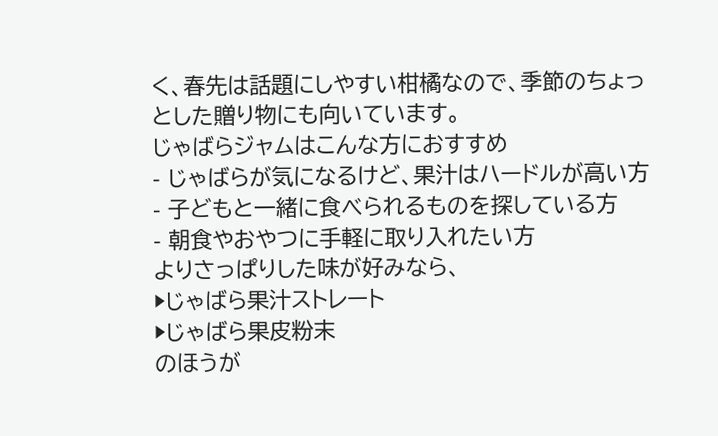く、春先は話題にしやすい柑橘なので、季節のちょっとした贈り物にも向いています。
じゃばらジャムはこんな方におすすめ
- じゃばらが気になるけど、果汁はハードルが高い方
- 子どもと一緒に食べられるものを探している方
- 朝食やおやつに手軽に取り入れたい方
よりさっぱりした味が好みなら、
▶じゃばら果汁ストレート
▶じゃばら果皮粉末
のほうが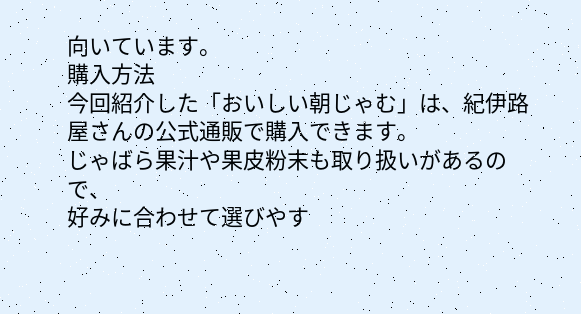向いています。
購入方法
今回紹介した「おいしい朝じゃむ」は、紀伊路屋さんの公式通販で購入できます。
じゃばら果汁や果皮粉末も取り扱いがあるので、
好みに合わせて選びやす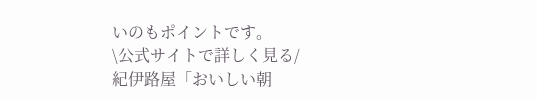いのもポイントです。
\公式サイトで詳しく見る/
紀伊路屋「おいしい朝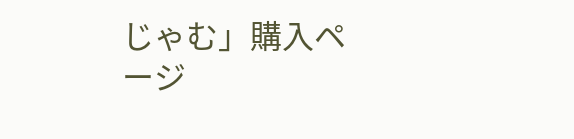じゃむ」購入ページ